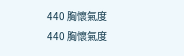440 胸懷氣度
440 胸懷氣度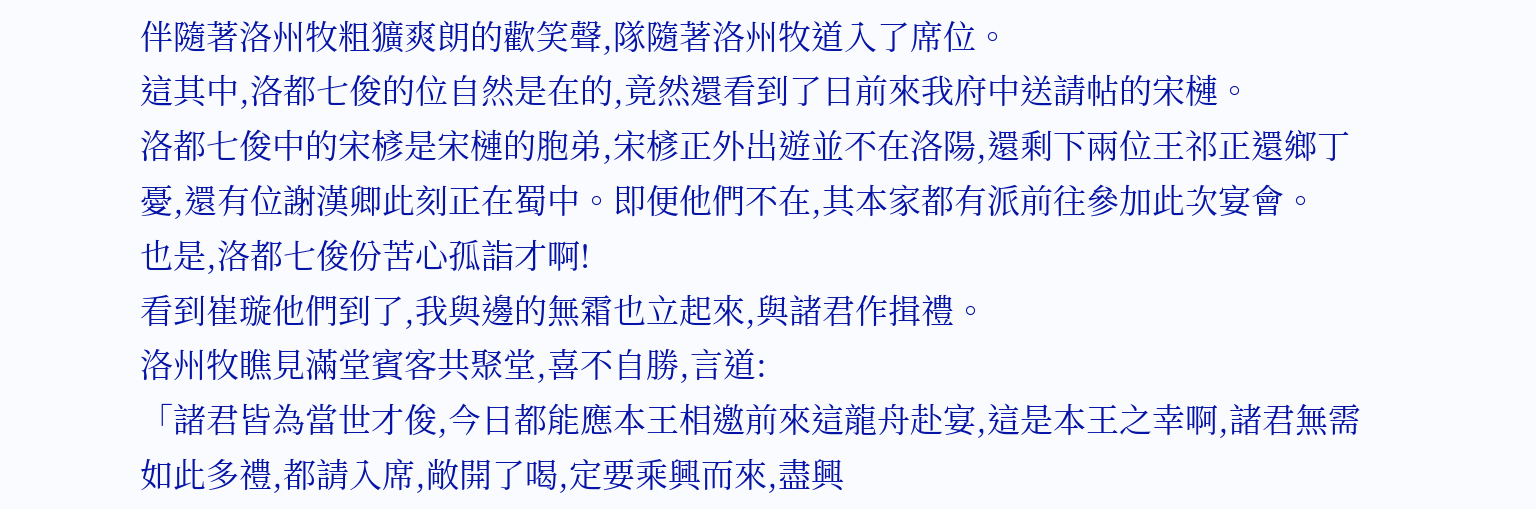伴隨著洛州牧粗獷爽朗的歡笑聲,隊隨著洛州牧道入了席位。
這其中,洛都七俊的位自然是在的,竟然還看到了日前來我府中送請帖的宋槤。
洛都七俊中的宋楌是宋槤的胞弟,宋楌正外出遊並不在洛陽,還剩下兩位王祁正還鄉丁憂,還有位謝漢卿此刻正在蜀中。即便他們不在,其本家都有派前往參加此次宴會。
也是,洛都七俊份苦心孤詣才啊!
看到崔璇他們到了,我與邊的無霜也立起來,與諸君作揖禮。
洛州牧瞧見滿堂賓客共聚堂,喜不自勝,言道:
「諸君皆為當世才俊,今日都能應本王相邀前來這龍舟赴宴,這是本王之幸啊,諸君無需如此多禮,都請入席,敞開了喝,定要乘興而來,盡興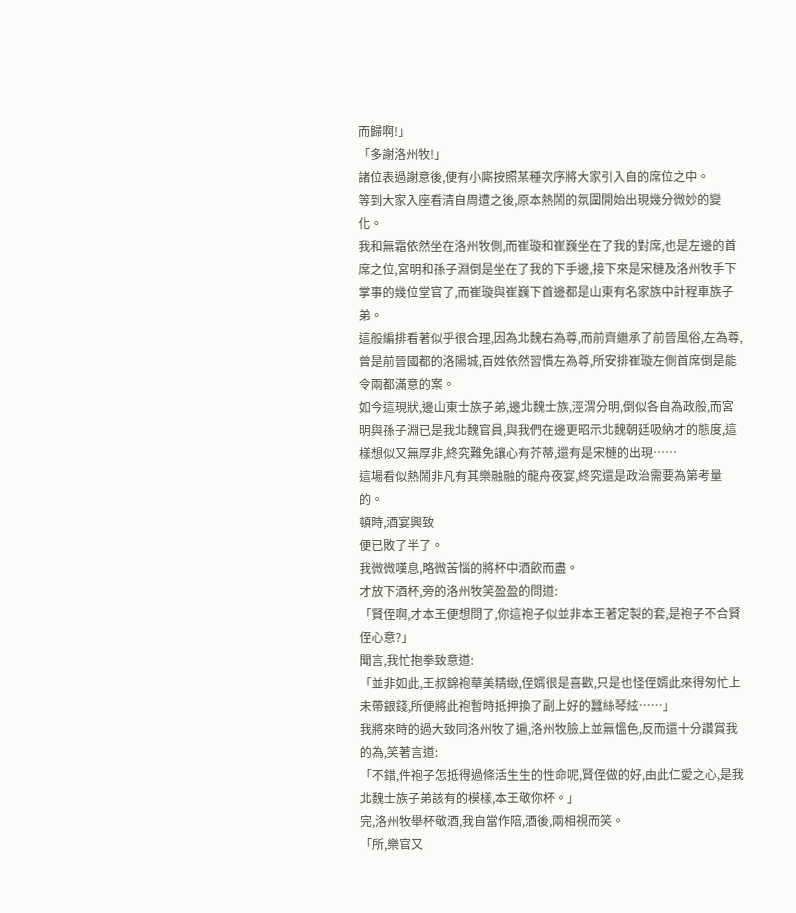而歸啊!」
「多謝洛州牧!」
諸位表過謝意後,便有小廝按照某種次序將大家引入自的席位之中。
等到大家入座看清自周遭之後,原本熱鬧的氛圍開始出現幾分微妙的變化。
我和無霜依然坐在洛州牧側,而崔璇和崔巍坐在了我的對席,也是左邊的首席之位,宮明和孫子淵倒是坐在了我的下手邊,接下來是宋槤及洛州牧手下掌事的幾位堂官了,而崔璇與崔巍下首邊都是山東有名家族中計程車族子弟。
這般編排看著似乎很合理,因為北魏右為尊,而前齊繼承了前晉風俗,左為尊,曾是前晉國都的洛陽城,百姓依然習慣左為尊,所安排崔璇左側首席倒是能令兩都滿意的案。
如今這現狀,邊山東士族子弟,邊北魏士族,涇渭分明,倒似各自為政般,而宮明與孫子淵已是我北魏官員,與我們在邊更昭示北魏朝廷吸納才的態度,這樣想似又無厚非,終究難免讓心有芥蒂,還有是宋槤的出現……
這場看似熱鬧非凡有其樂融融的龍舟夜宴,終究還是政治需要為第考量的。
頓時,酒宴興致
便已敗了半了。
我微微嘆息,略微苦惱的將杯中酒飲而盡。
才放下酒杯,旁的洛州牧笑盈盈的問道:
「賢侄啊,才本王便想問了,你這袍子似並非本王著定製的套,是袍子不合賢侄心意?」
聞言,我忙抱拳致意道:
「並非如此,王叔錦袍華美精緻,侄婿很是喜歡,只是也怪侄婿此來得匆忙上未帶銀錢,所便將此袍暫時抵押換了副上好的蠶絲琴絃……」
我將來時的過大致同洛州牧了遍,洛州牧臉上並無慍色,反而還十分讚賞我的為,笑著言道:
「不錯,件袍子怎抵得過條活生生的性命呢,賢侄做的好,由此仁愛之心,是我北魏士族子弟該有的模樣,本王敬你杯。」
完,洛州牧舉杯敬酒,我自當作陪,酒後,兩相視而笑。
「所,樂官又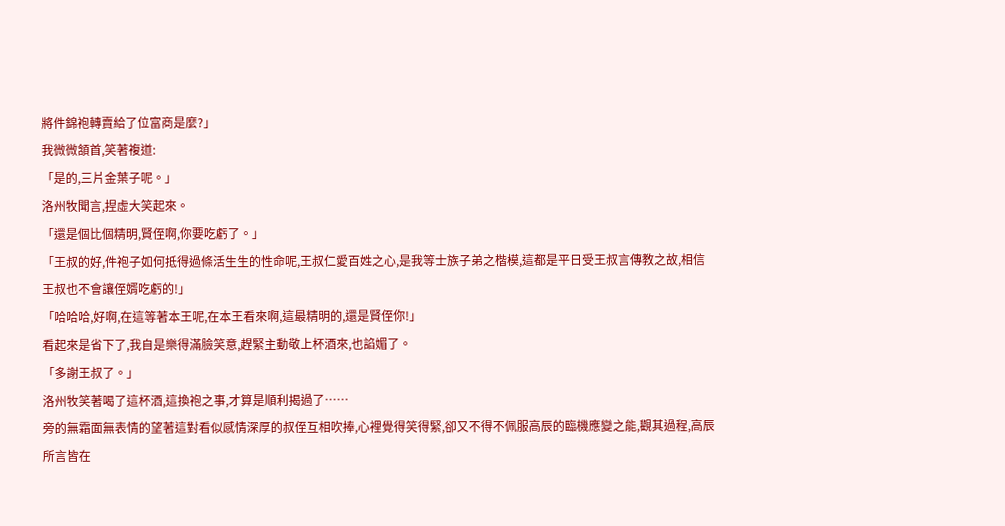將件錦袍轉賣給了位富商是麼?」
我微微頷首,笑著複道:
「是的,三片金葉子呢。」
洛州牧聞言,捏虛大笑起來。
「還是個比個精明,賢侄啊,你要吃虧了。」
「王叔的好,件袍子如何抵得過條活生生的性命呢,王叔仁愛百姓之心,是我等士族子弟之楷模,這都是平日受王叔言傳教之故,相信王叔也不會讓侄婿吃虧的!」
「哈哈哈,好啊,在這等著本王呢,在本王看來啊,這最精明的,還是賢侄你!」
看起來是省下了,我自是樂得滿臉笑意,趕緊主動敬上杯酒來,也諂媚了。
「多謝王叔了。」
洛州牧笑著喝了這杯酒,這換袍之事,才算是順利揭過了……
旁的無霜面無表情的望著這對看似感情深厚的叔侄互相吹捧,心裡覺得笑得緊,卻又不得不佩服高辰的臨機應變之能,觀其過程,高辰所言皆在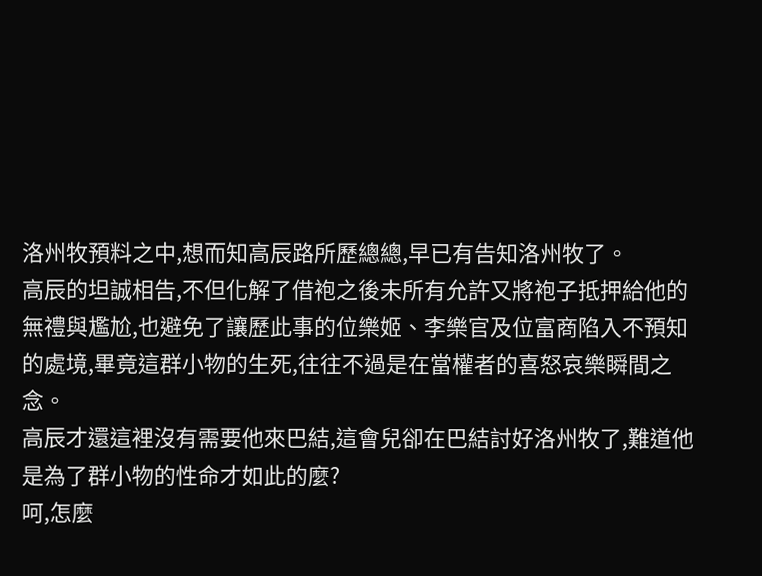洛州牧預料之中,想而知高辰路所歷總總,早已有告知洛州牧了。
高辰的坦誠相告,不但化解了借袍之後未所有允許又將袍子抵押給他的無禮與尷尬,也避免了讓歷此事的位樂姬、李樂官及位富商陷入不預知的處境,畢竟這群小物的生死,往往不過是在當權者的喜怒哀樂瞬間之念。
高辰才還這裡沒有需要他來巴結,這會兒卻在巴結討好洛州牧了,難道他是為了群小物的性命才如此的麼?
呵,怎麼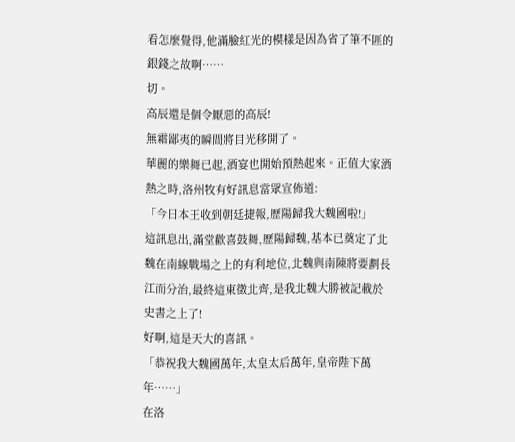看怎麼覺得,他滿臉紅光的模樣是因為省了筆不匪的銀錢之故啊……
切。
高辰還是個令厭惡的高辰!
無霜鄙夷的瞬間將目光移開了。
華麗的樂舞已起,酒宴也開始預熱起來。正值大家酒熱之時,洛州牧有好訊息當眾宣佈道:
「今日本王收到朝廷捷報,歷陽歸我大魏國啦!」
這訊息出,滿堂歡喜鼓舞,歷陽歸魏,基本已奠定了北魏在南線戰場之上的有利地位,北魏與南陳將要劃長江而分治,最終這東徵北齊,是我北魏大勝被記載於史書之上了!
好啊,這是天大的喜訊。
「恭祝我大魏國萬年,太皇太后萬年,皇帝陛下萬年……」
在洛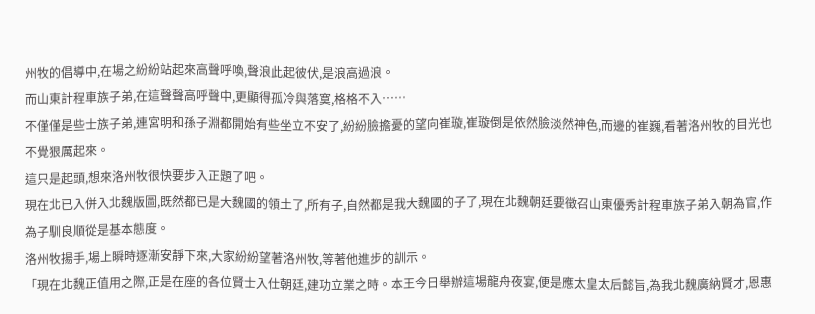州牧的倡導中,在場之紛紛站起來高聲呼喚,聲浪此起彼伏,是浪高過浪。
而山東計程車族子弟,在這聲聲高呼聲中,更顯得孤冷與落寞,格格不入……
不僅僅是些士族子弟,連宮明和孫子淵都開始有些坐立不安了,紛紛臉擔憂的望向崔璇,崔璇倒是依然臉淡然神色,而邊的崔巍,看著洛州牧的目光也不覺狠厲起來。
這只是起頭,想來洛州牧很快要步入正題了吧。
現在北已入併入北魏版圖,既然都已是大魏國的領土了,所有子,自然都是我大魏國的子了,現在北魏朝廷要徵召山東優秀計程車族子弟入朝為官,作為子馴良順從是基本態度。
洛州牧揚手,場上瞬時逐漸安靜下來,大家紛紛望著洛州牧,等著他進步的訓示。
「現在北魏正值用之際,正是在座的各位賢士入仕朝廷,建功立業之時。本王今日舉辦這場龍舟夜宴,便是應太皇太后懿旨,為我北魏廣納賢才,恩惠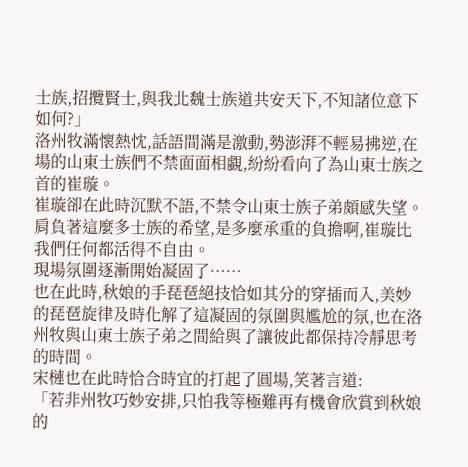士族,招攬賢士,與我北魏士族道共安天下,不知諸位意下如何?」
洛州牧滿懷熱忱,話語間滿是激動,勢澎湃不輕易拂逆,在場的山東士族們不禁面面相覷,紛紛看向了為山東士族之首的崔璇。
崔璇卻在此時沉默不語,不禁令山東士族子弟頗感失望。
肩負著這麼多士族的希望,是多麼承重的負擔啊,崔璇比我們任何都活得不自由。
現場氛圍逐漸開始凝固了……
也在此時,秋娘的手琵琶絕技恰如其分的穿插而入,美妙的琵琶旋律及時化解了這凝固的氛圍與尷尬的氛,也在洛州牧與山東士族子弟之間給與了讓彼此都保持冷靜思考的時間。
宋槤也在此時恰合時宜的打起了圓場,笑著言道:
「若非州牧巧妙安排,只怕我等極難再有機會欣賞到秋娘的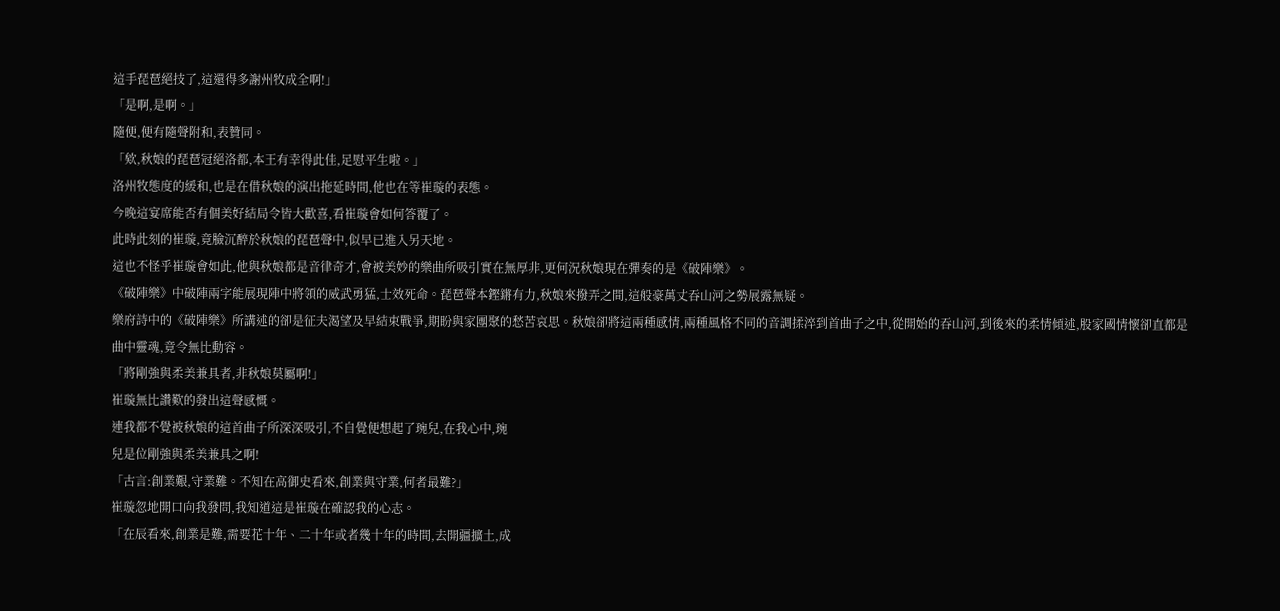這手琵琶絕技了,這還得多謝州牧成全啊!」
「是啊,是啊。」
隨便,便有隨聲附和,表贊同。
「欸,秋娘的琵琶冠絕洛都,本王有幸得此佳,足慰平生啦。」
洛州牧態度的緩和,也是在借秋娘的演出拖延時間,他也在等崔璇的表態。
今晚這宴席能否有個美好結局令皆大歡喜,看崔璇會如何答覆了。
此時此刻的崔璇,竟臉沉醉於秋娘的琵琶聲中,似早已進入另天地。
這也不怪乎崔璇會如此,他與秋娘都是音律奇才,會被美妙的樂曲所吸引實在無厚非,更何況秋娘現在彈奏的是《破陣樂》。
《破陣樂》中破陣兩字能展現陣中將領的威武勇猛,士效死命。琵琶聲本鏗鏘有力,秋娘來撥弄之間,這般豪萬丈吞山河之勢展露無疑。
樂府詩中的《破陣樂》所講述的卻是征夫渴望及早結束戰爭,期盼與家團聚的愁苦哀思。秋娘卻將這兩種感情,兩種風格不同的音調揉淬到首曲子之中,從開始的吞山河,到後來的柔情傾述,股家國情懷卻直都是曲中靈魂,竟令無比動容。
「將剛強與柔美兼具者,非秋娘莫屬啊!」
崔璇無比讚歎的發出這聲感慨。
連我都不覺被秋娘的這首曲子所深深吸引,不自覺便想起了琬兒,在我心中,琬
兒是位剛強與柔美兼具之啊!
「古言:創業艱,守業難。不知在高御史看來,創業與守業,何者最難?」
崔璇忽地開口向我發問,我知道這是崔璇在確認我的心志。
「在辰看來,創業是難,需要花十年、二十年或者幾十年的時間,去開疆擴土,成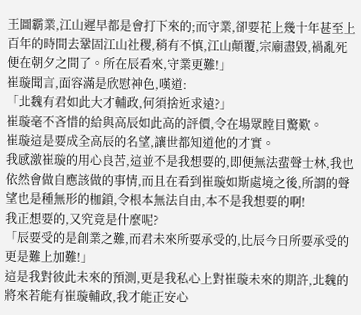王圖霸業,江山遲早都是會打下來的;而守業,卻要花上幾十年甚至上百年的時間去鞏固江山社稷,稍有不慎,江山顛覆,宗廟盡毀,禍亂死便在朝夕之間了。所在辰看來,守業更難!」
崔璇聞言,面容滿是欣慰神色,嘆道:
「北魏有君如此大才輔政,何須捨近求遠?」
崔璇毫不吝惜的給與高辰如此高的評價,令在場眾瞠目驚歎。
崔璇這是要成全高辰的名望,讓世都知道他的才實。
我感激崔璇的用心良苦,這並不是我想要的,即便無法蜚聲士林,我也依然會做自應該做的事情,而且在看到崔璇如斯處境之後,所謂的聲望也是種無形的枷鎖,令根本無法自由,本不是我想要的啊!
我正想要的,又究竟是什麼呢?
「辰要受的是創業之難,而君未來所要承受的,比辰今日所要承受的更是難上加難!」
這是我對彼此未來的預測,更是我私心上對崔璇未來的期許,北魏的將來若能有崔璇輔政,我才能正安心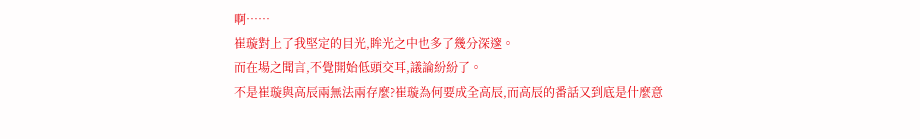啊……
崔璇對上了我堅定的目光,眸光之中也多了幾分深邃。
而在場之聞言,不覺開始低頭交耳,議論紛紛了。
不是崔璇與高辰兩無法兩存麼?崔璇為何要成全高辰,而高辰的番話又到底是什麼意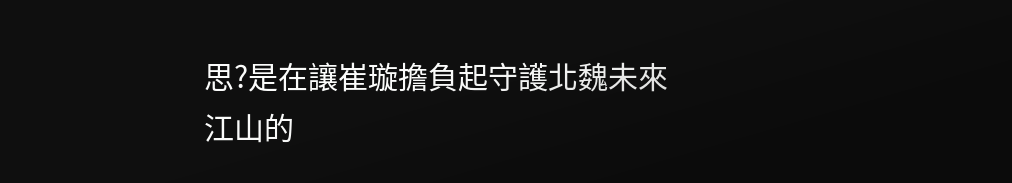思?是在讓崔璇擔負起守護北魏未來江山的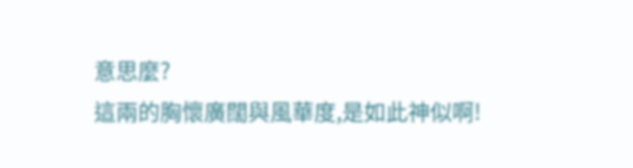意思麼?
這兩的胸懷廣闊與風華度,是如此神似啊!